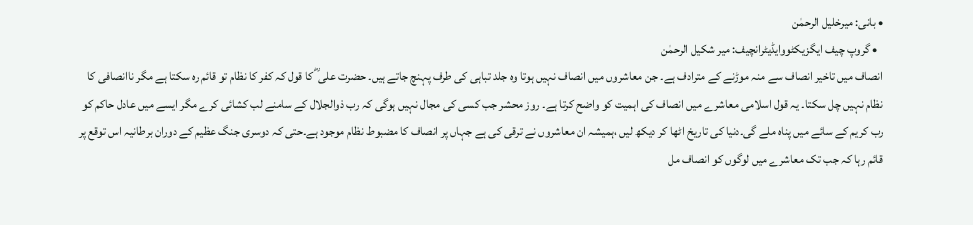• بانی: میرخلیل الرحمٰن
  • گروپ چیف ایگزیکٹووایڈیٹرانچیف: میر شکیل الرحمٰن
انصاف میں تاخیر انصاف سے منہ موڑنے کے مترادف ہے۔ جن معاشروں میں انصاف نہیں ہوتا وہ جلد تباہی کی طرف پہنچ جاتے ہیں۔ حضرت علی ؓ کا قول کہ کفر کا نظام تو قائم رہ سکتا ہے مگر ناانصافی کا نظام نہیں چل سکتا۔ یہ قول اسلامی معاشرے میں انصاف کی اہمیت کو واضح کرتا ہے۔ روز محشر جب کسی کی مجال نہیں ہوگی کہ رب ذوالجلال کے سامنے لب کشائی کرے مگر ایسے میں عادل حاکم کو رب کریم کے سائے میں پناہ ملے گی۔دنیا کی تاریخ اٹھا کر دیکھ لیں ،ہمیشہ ان معاشروں نے ترقی کی ہے جہاں پر انصاف کا مضبوط نظام موجود ہے۔حتی کہ دوسری جنگ عظیم کے دوران برطانیہ اس توقع پر قائم رہا کہ جب تک معاشرے میں لوگوں کو انصاف مل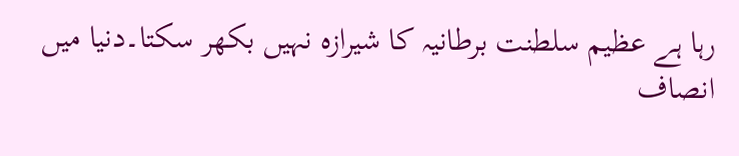رہا ہے عظیم سلطنت برطانیہ کا شیرازہ نہیں بکھر سکتا۔دنیا میں انصاف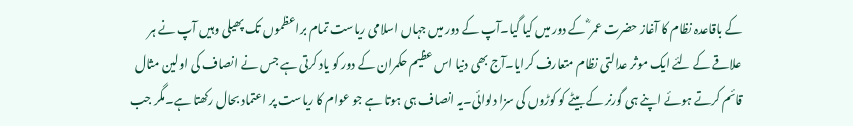کے باقاعدہ نظام کا آغاز حضرت عمر ؓ کے دور میں کیا گیا۔آپ کے دور میں جہاں اسلامی ریاست تمام براعظموں تک پھیلی وہیں آپ نے ہر علاقے کے لئے ایک موثر عدالتی نظام متعارف کرایا۔آج بھی دنیا اس عظیم حکمران کے دور کو یاد کرتی ہے جس نے انصاف کی اولین مثال قائم کرتے ہوئے اپنے ہی گورنر کے بیٹے کو کوڑوں کی سزا دلوائی۔یہ انصاف ہی ہوتا ہے جو عوام کا ریاست پر اعتماد بحال رکھتا ہے۔مگر جب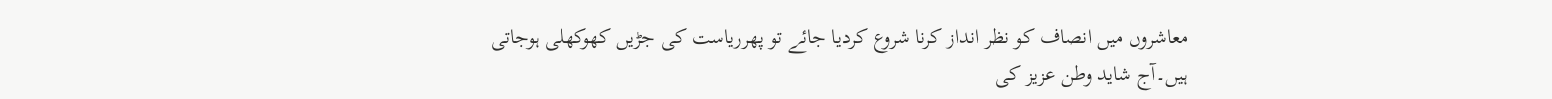معاشروں میں انصاف کو نظر انداز کرنا شروع کردیا جائے تو پھرریاست کی جڑیں کھوکھلی ہوجاتی ہیں۔آج شاید وطن عزیز کی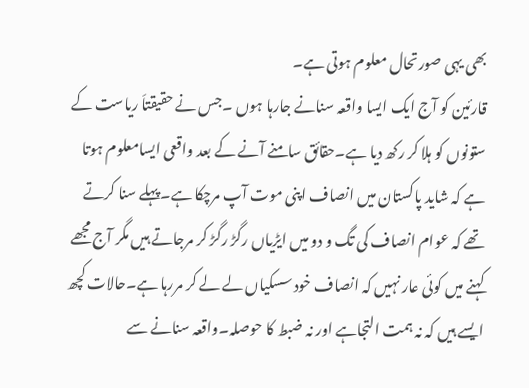بھی یہی صورتحال معلوم ہوتی ہے۔
قارئین کو آج ایک ایسا واقعہ سنانے جارہا ہوں ۔جس نے حقیقتاَ ریاست کے ستونوں کو ہلا کر رکھ دیا ہے۔حقائق سامنے آنے کے بعد واقعی ایسامعلوم ہوتا ہے کہ شاید پاکستان میں انصاف اپنی موت آپ مرچکا ہے۔پہلے سنا کرتے تھے کہ عوام انصاف کی تگ و دو میں ایڑیاں رگڑ رگڑ کر مرجاتے ہیں مگر آج مجھے کہنے میں کوئی عار نہیں کہ انصاف خود سسکیاں لے لے کر مررہا ہے۔حالات کچھ ایسے ہیں کہ نہ ہمت التجاہے اور نہ ضبط کا حوصلہ۔واقعہ سنانے سے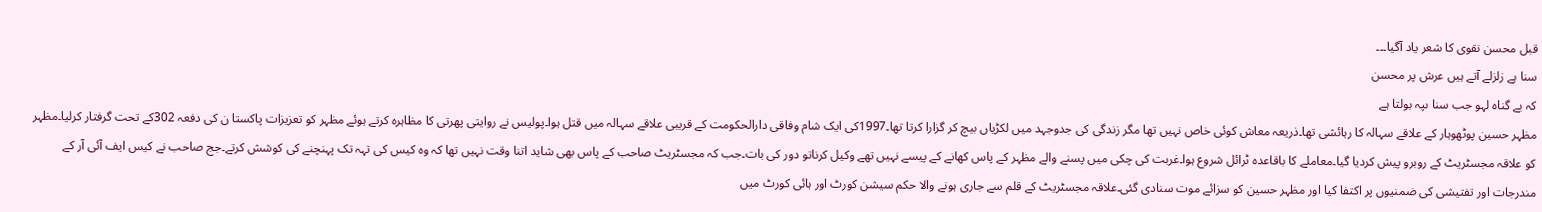قبل محسن نقوی کا شعر یاد آگیا۔۔۔
سنا ہے زلزلے آتے ہیں عرش پر محسن
کہ بے گناہ لہو جب سنا ںپہ بولتا ہے
مظہر حسین پوٹھوہار کے علاقے سہالہ کا رہائشی تھا۔ذریعہ معاش کوئی خاص نہیں تھا مگر زندگی کی جدوجہد میں لکڑیاں بیچ کر گزارا کرتا تھا۔1997کی ایک شام وفاقی دارالحکومت کے قریبی علاقے سہالہ میں قتل ہوا۔پولیس نے روایتی پھرتی کا مظاہرہ کرتے ہوئے مظہر کو تعزیزات پاکستا ن کی دفعہ 302کے تحت گرفتار کرلیا۔مظہر کو علاقہ مجسٹریٹ کے روبرو پیش کردیا گیا۔معاملے کا باقاعدہ ٹرائل شروع ہوا۔غربت کی چکی میں پسنے والے مظہر کے پاس کھانے کے پیسے نہیں تھے وکیل کرناتو دور کی بات۔جب کہ مجسٹریٹ صاحب کے پاس بھی شاید اتنا وقت نہیں تھا کہ وہ کیس کی تہہ تک پہنچنے کی کوشش کرتے۔جج صاحب نے کیس ایف آئی آر کے مندرجات اور تفتیشی کی ضمنیوں پر اکتفا کیا اور مظہر حسین کو سزائے موت سنادی گئی۔علاقہ مجسٹریٹ کے قلم سے جاری ہونے والا حکم سیشن کورٹ اور ہائی کورٹ میں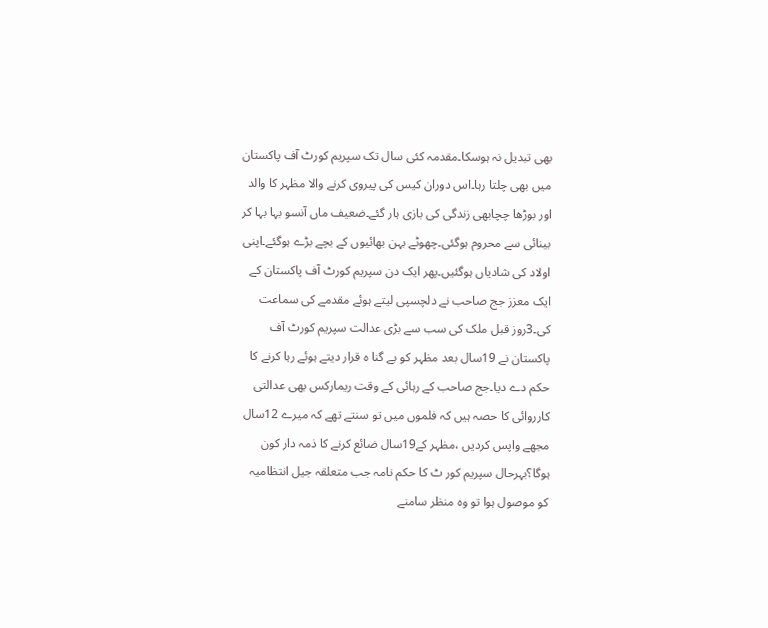بھی تبدیل نہ ہوسکا۔مقدمہ کئی سال تک سپریم کورٹ آف پاکستان میں بھی چلتا رہا۔اس دوران کیس کی پیروی کرنے والا مظہر کا والد اور بوڑھا چچابھی زندگی کی بازی ہار گئے۔ضعیف ماں آنسو بہا بہا کر بینائی سے محروم ہوگئی۔چھوٹے بہن بھائیوں کے بچے بڑے ہوگئے۔اپنی اولاد کی شادیاں ہوگئیں۔پھر ایک دن سپریم کورٹ آف پاکستان کے ایک معزز جج صاحب نے دلچسپی لیتے ہوئے مقدمے کی سماعت کی۔3روز قبل ملک کی سب سے بڑی عدالت سپریم کورٹ آف پاکستان نے 19سال بعد مظہر کو بے گنا ہ قرار دیتے ہوئے رہا کرنے کا حکم دے دیا۔جج صاحب کے رہائی کے وقت ریمارکس بھی عدالتی کارروائی کا حصہ ہیں کہ فلموں میں تو سنتے تھے کہ میرے 12سال مجھے واپس کردیں ،مظہر کے19سال ضائع کرنے کا ذمہ دار کون ہوگا؟بہرحال سپریم کور ٹ کا حکم نامہ جب متعلقہ جیل انتظامیہ کو موصول ہوا تو وہ منظر سامنے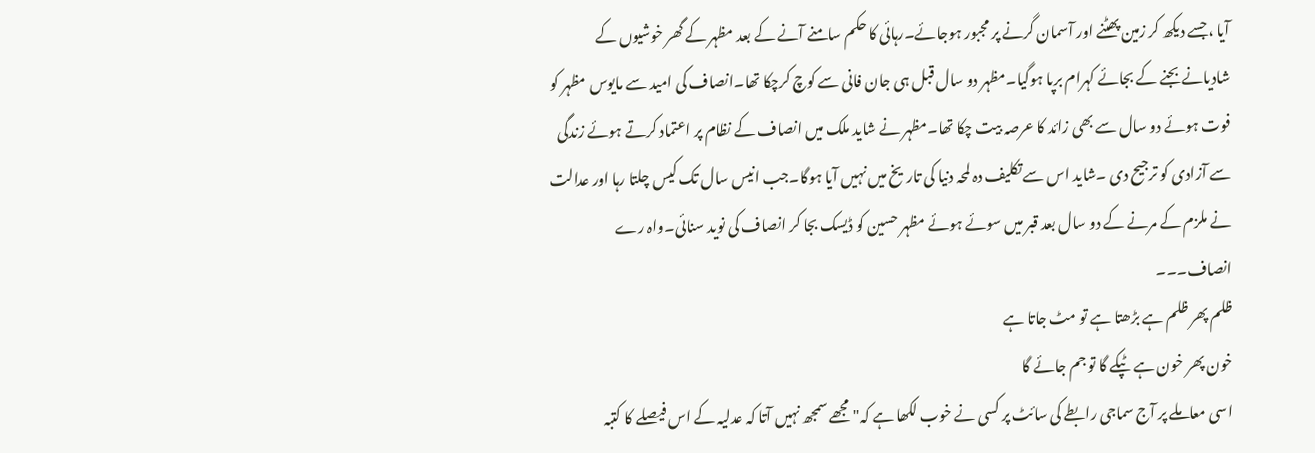آیا ،جسے دیکھ کر زمین پھٹنے اور آسمان گرنے پر مجبور ہوجائے۔رہائی کا حکم سامنے آنے کے بعد مظہر کے گھر خوشیوں کے شادیانے بجنے کے بجائے کہرام برپا ہوگیا۔مظہر دو سال قبل ہی جان فانی سے کوچ کرچکا تھا۔انصاف کی امید سے مایوس مظہر کو فوت ہوئے دو سال سے بھی زائد کا عرصہ بیت چکا تھا۔مظہر نے شاید ملک میں انصاف کے نظام پر اعتماد کرتے ہوئے زندگی سے آزادی کو ترجیح دی ۔شاید اس سے تکلیف دہ لمحہ دنیا کی تاریخ میں نہیں آیا ہوگا۔جب انیس سال تک کیس چلتا رہا اور عدالت نے ملزم کے مرنے کے دو سال بعد قبر میں سوئے ہوئے مظہر حسین کو ڈیسک بجا کر انصاف کی نوید سنائی۔واہ رے انصاف۔۔۔
ظلم پھر ظلم ہے بڑھتا ہے تو مٹ جاتا ہے
خون پھر خون ہے ٹپکے گا تو جم جائے گا
اسی معاملے پر آج سماجی رابطے کی سائٹ پر کسی نے خوب لکھا ہے کہ" مجھے سمجھ نہیں آتا کہ عدلیہ کے اس فیصلے کا کتبہ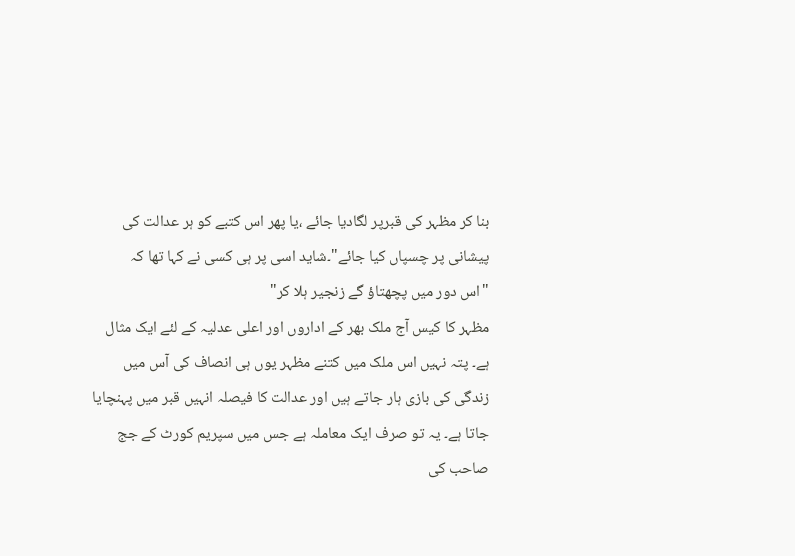بنا کر مظہر کی قبرپر لگادیا جائے ،یا پھر اس کتبے کو ہر عدالت کی پیشانی پر چسپاں کیا جائے"۔شاید اسی پر ہی کسی نے کہا تھا کہ
"اس دور میں پچھتاؤ گے زنجیر ہلا کر"
مظہر کا کیس آج ملک بھر کے اداروں اور اعلی عدلیہ کے لئے ایک مثال ہے۔ پتہ نہیں اس ملک میں کتنے مظہر یوں ہی انصاف کی آس میں زندگی کی بازی ہار جاتے ہیں اور عدالت کا فیصلہ انہیں قبر میں پہنچایا جاتا ہے۔ یہ تو صرف ایک معاملہ ہے جس میں سپریم کورٹ کے جج صاحب کی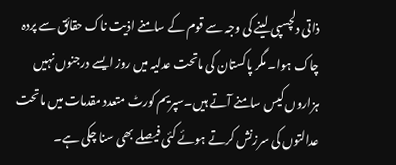ذاتی دلچسپی لینے کی وجہ سے قوم کے سامنے اذیت ناک حقائق سے پردہ چاک ہوا۔ مگر پاکستان کی ماتحت عدلیہ میں روز ایسے درجنوں نہیں ہزاروں کیس سامنے آتے ہیں۔سپریم کورٹ متعدد مقدمات میں ماتحت عدالتوں کی سرزنش کرتے ہوئے کئی فیصلے بھی سنا چکی ہے۔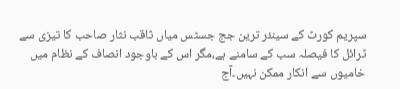سپریم کورٹ کے سینئر ترین جج جسٹس میاں ثاقب نثار صاحب کا تیزی سے ٹرائل کا فیصلہ سب کے سامنے ہے،مگر اس کے باوجود انصاف کے نظام میں خامیوں سے انکار ممکن نہیں۔آج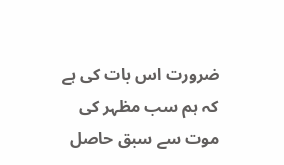ضرورت اس بات کی ہے کہ ہم سب مظہر کی موت سے سبق حاصل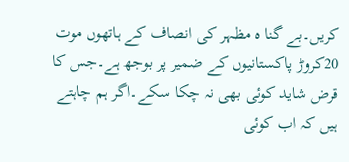کریں۔بے گنا ہ مظہر کی انصاف کے ہاتھوں موت 20کروڑ پاکستانیوں کے ضمیر پر بوجھ ہے۔جس کا قرض شاید کوئی بھی نہ چکا سکے۔اگر ہم چاہتے ہیں کہ اب کوئی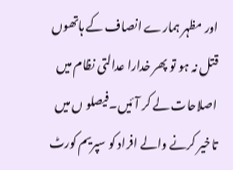اور مظہر ہمارے انصاف کے ہاتھوں قتل نہ ہو تو پھر خدارا عدالتی نظام میں اصلاحات لے کر آئیں۔فیصلو ں میں تاخیر کرنے والے افراد کو سپریم کورٹ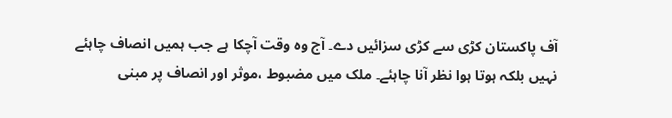آف پاکستان کڑی سے کڑی سزائیں دے۔ آج وہ وقت آچکا ہے جب ہمیں انصاف چاہئے نہیں بلکہ ہوتا ہوا نظر آنا چاہئے۔ ملک میں مضبوط ،موثر اور انصاف پر مبنی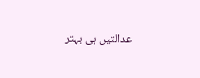عدالتیں ہی بہتر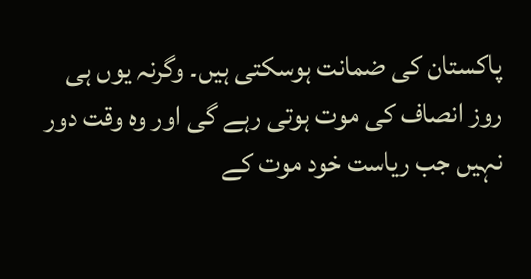پاکستان کی ضمانت ہوسکتی ہیں۔ وگرنہ یوں ہی روز انصاف کی موت ہوتی رہے گی اور وہ وقت دور نہیں جب ریاست خود موت کے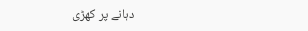دہانے پر کھڑی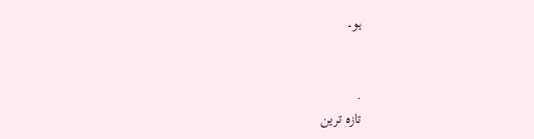ہو۔


.
تازہ ترین